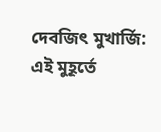দেবজিৎ মুখার্জি: এই মুহূর্তে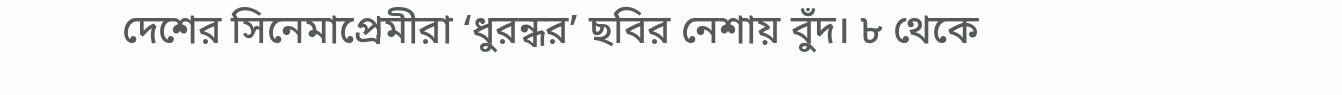দেশের সিনেমাপ্রেমীরা ‘ধুরন্ধর’ ছবির নেশায় বুঁদ। ৮ থেকে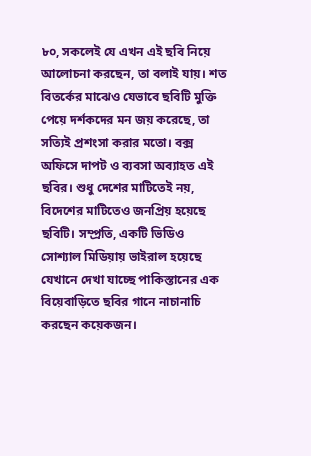৮০, সকলেই যে এখন এই ছবি নিয়ে আলোচনা করছেন, তা বলাই যায়। শত বিতর্কের মাঝেও যেভাবে ছবিটি মুক্তি পেয়ে দর্শকদের মন জয় করেছে, তা সত্যিই প্রশংসা করার মতো। বক্স অফিসে দাপট ও ব্যবসা অব্যাহত এই ছবির। শুধু দেশের মাটিতেই নয়, বিদেশের মাটিতেও জনপ্রিয় হয়েছে ছবিটি। সম্প্রতি, একটি ভিডিও সোশ্যাল মিডিয়ায় ভাইরাল হয়েছে যেখানে দেখা যাচ্ছে পাকিস্তানের এক বিয়েবাড়িতে ছবির গানে নাচানাচি করছেন কয়েকজন।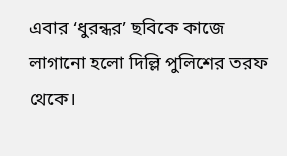এবার ‘ধুরন্ধর’ ছবিকে কাজে লাগানো হলো দিল্লি পুলিশের তরফ থেকে।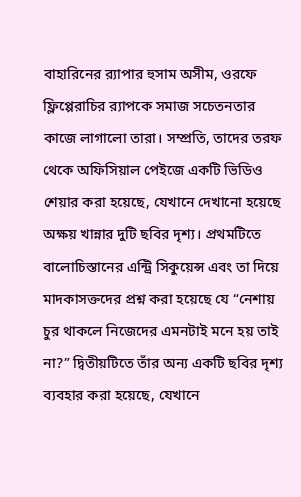বাহারিনের ব়্যাপার হুসাম অসীম, ওরফে ফ্লিপ্পেরাচির ব়্যাপকে সমাজ সচেতনতার কাজে লাগালো তারা। সম্প্রতি, তাদের তরফ থেকে অফিসিয়াল পেইজে একটি ভিডিও শেয়ার করা হয়েছে, যেখানে দেখানো হয়েছে অক্ষয় খান্নার দুটি ছবির দৃশ্য। প্রথমটিতে বালোচিস্তানের এন্ট্রি সিকুয়েন্স এবং তা দিয়ে মাদকাসক্তদের প্রশ্ন করা হয়েছে যে “নেশায় চুর থাকলে নিজেদের এমনটাই মনে হয় তাই না?” দ্বিতীয়টিতে তাঁর অন্য একটি ছবির দৃশ্য ব্যবহার করা হয়েছে, যেখানে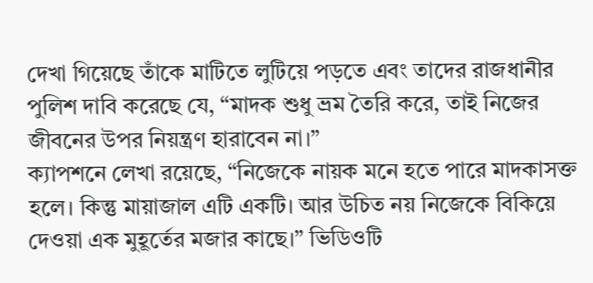দেখা গিয়েছে তাঁকে মাটিতে লুটিয়ে পড়তে এবং তাদের রাজধানীর পুলিশ দাবি করেছে যে, “মাদক শুধু ভ্রম তৈরি করে, তাই নিজের জীবনের উপর নিয়ন্ত্রণ হারাবেন না।”
ক্যাপশনে লেখা রয়েছে, “নিজেকে নায়ক মনে হতে পারে মাদকাসক্ত হলে। কিন্তু মায়াজাল এটি একটি। আর উচিত নয় নিজেকে বিকিয়ে দেওয়া এক মুহূর্তের মজার কাছে।” ভিডিওটি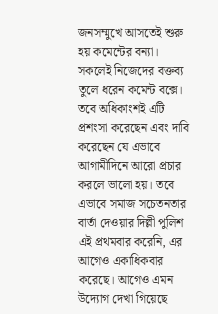জনসম্মুখে আসতেই শুরু হয় কমেন্টের বন্যা। সকলেই নিজেদের বক্তব্য তুলে ধরেন কমেন্ট বক্সে। তবে অধিকাংশই এটি প্রশংসা করেছেন এবং দাবি করেছেন যে এভাবে আগামীদিনে আরো প্রচার করলে ভালো হয়। তবে এভাবে সমাজ সচেতনতার বার্তা দেওয়ার দিল্লী পুলিশ এই প্রথমবার করেনি, এর আগেও একাধিকবার করেছে। আগেও এমন উদ্যোগ দেখা গিয়েছে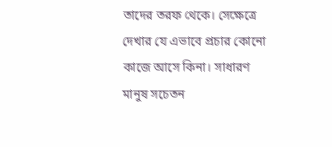তাদের তরফ থেকে। সেক্ষেত্রে দেখার যে এভাবে প্রচার কোনো কাজে আসে কিনা। সাধারণ মানুষ সচেতন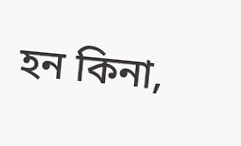হন কিনা,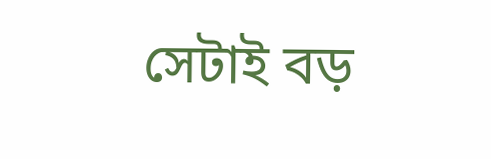সেটাই বড়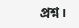প্রশ্ন।